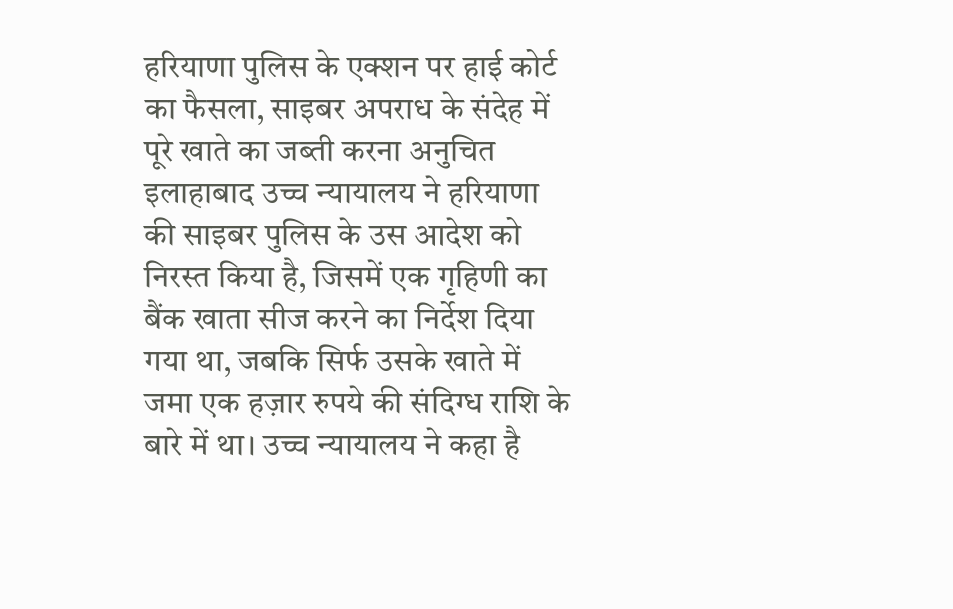हरियाणा पुलिस के एक्शन पर हाई कोर्ट का फैसला, साइबर अपराध के संदेह में पूरे खाते का जब्ती करना अनुचित
इलाहाबाद उच्च न्यायालय ने हरियाणा की साइबर पुलिस के उस आदेश को निरस्त किया है, जिसमें एक गृहिणी का बैंक खाता सीज करने का निर्देश दिया गया था, जबकि सिर्फ उसके खाते में जमा एक हज़ार रुपये की संदिग्ध राशि के बारे में था। उच्च न्यायालय ने कहा है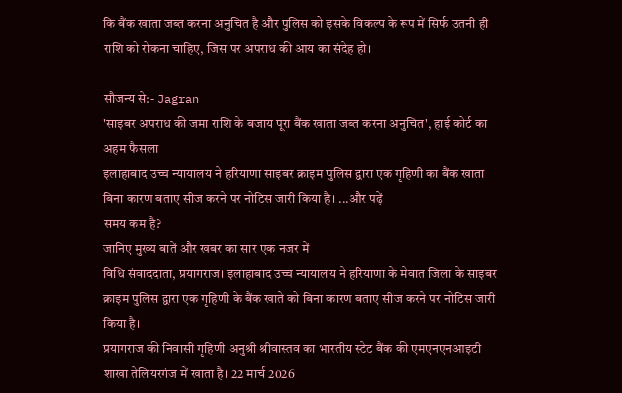कि बैंक खाता जब्त करना अनुचित है और पुलिस को इसके विकल्प के रूप में सिर्फ उतनी ही राशि को रोकना चाहिए, जिस पर अपराध की आय का संदेह हो।

सौजन्य से:- Jagran
'साइबर अपराध की जमा राशि के बजाय पूरा बैंक खाता जब्त करना अनुचित', हाई कोर्ट का अहम फैसला
इलाहाबाद उच्च न्यायालय ने हरियाणा साइबर क्राइम पुलिस द्वारा एक गृहिणी का बैंक खाता बिना कारण बताए सीज करने पर नोटिस जारी किया है। ...और पढ़ें
समय कम है?
जानिए मुख्य बातें और खबर का सार एक नजर में
विधि संवाददाता, प्रयागराज। इलाहाबाद उच्च न्यायालय ने हरियाणा के मेवात जिला के साइबर क्राइम पुलिस द्वारा एक गृहिणी के बैंक खाते को बिना कारण बताए सीज करने पर नोटिस जारी किया है।
प्रयागराज की निवासी गृहिणी अनुश्री श्रीवास्तव का भारतीय स्टेट बैंक की एमएनएनआइटी शाखा तेलियरगंज में खाता है। 22 मार्च 2026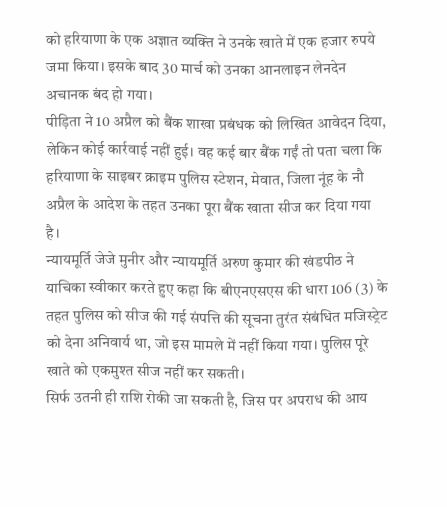को हरियाणा के एक अज्ञात व्यक्ति ने उनके खाते में एक हजार रुपये जमा किया। इसके बाद 30 मार्च को उनका आनलाइन लेनदेन अचानक बंद हो गया।
पीड़िता ने 10 अप्रैल को बैंक शाखा प्रबंधक को लिखित आवेदन दिया, लेकिन कोई कार्रवाई नहीं हुई। वह कई बार बैंक गईं तो पता चला कि हरियाणा के साइबर क्राइम पुलिस स्टेशन, मेवात, जिला नूंह के नौ अप्रैल के आदेश के तहत उनका पूरा बैंक खाता सीज कर दिया गया है।
न्यायमूर्ति जेजे मुनीर और न्यायमूर्ति अरुण कुमार की खंडपीठ ने याचिका स्वीकार करते हुए कहा कि बीएनएसएस की धारा 106 (3) के तहत पुलिस को सीज की गई संपत्ति की सूचना तुरंत संबंधित मजिस्ट्रेट को देना अनिवार्य था, जो इस मामले में नहीं किया गया। पुलिस पूरे खाते को एकमुश्त सीज नहीं कर सकती।
सिर्फ उतनी ही राशि रोकी जा सकती है, जिस पर अपराध की आय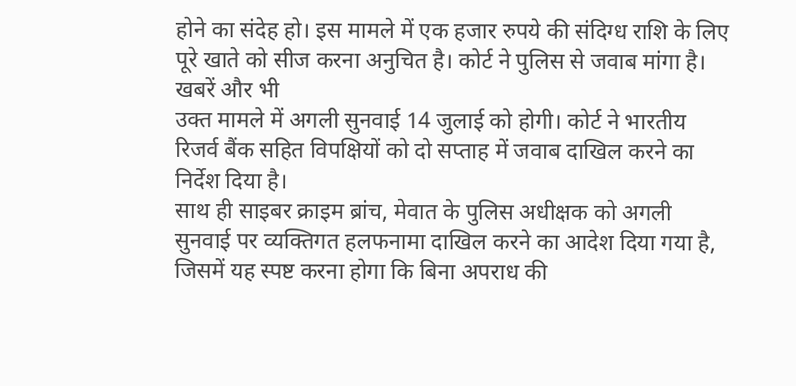होने का संदेह हो। इस मामले में एक हजार रुपये की संदिग्ध राशि के लिए पूरे खाते को सीज करना अनुचित है। कोर्ट ने पुलिस से जवाब मांगा है।
खबरें और भी
उक्त मामले में अगली सुनवाई 14 जुलाई को होगी। कोर्ट ने भारतीय रिजर्व बैंक सहित विपक्षियों को दो सप्ताह में जवाब दाखिल करने का निर्देश दिया है।
साथ ही साइबर क्राइम ब्रांच, मेवात के पुलिस अधीक्षक को अगली सुनवाई पर व्यक्तिगत हलफनामा दाखिल करने का आदेश दिया गया है, जिसमें यह स्पष्ट करना होगा कि बिना अपराध की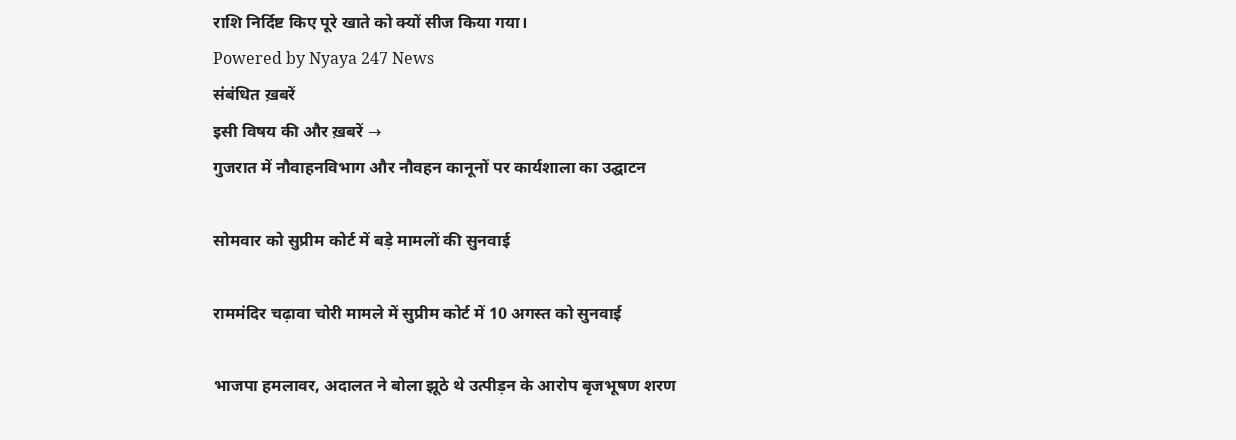राशि निर्दिष्ट किए पूरे खाते को क्यों सीज किया गया।
Powered by Nyaya 247 News
संबंधित ख़बरें
इसी विषय की और ख़बरें →
गुजरात में नौवाहनविभाग और नौवहन कानूनों पर कार्यशाला का उद्घाटन

सोमवार को सुप्रीम कोर्ट में बड़े मामलों की सुनवाई

राममंदिर चढ़ावा चोरी मामले में सुप्रीम कोर्ट में 10 अगस्त को सुनवाई

भाजपा हमलावर, अदालत ने बोला झूठे थे उत्पीड़न के आरोप बृजभूषण शरण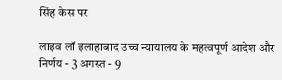सिंह केस पर

लाइव लॉ इलाहाबाद उच्च न्यायालय के महत्वपूर्ण आदेश और निर्णय - 3 अगस्त - 9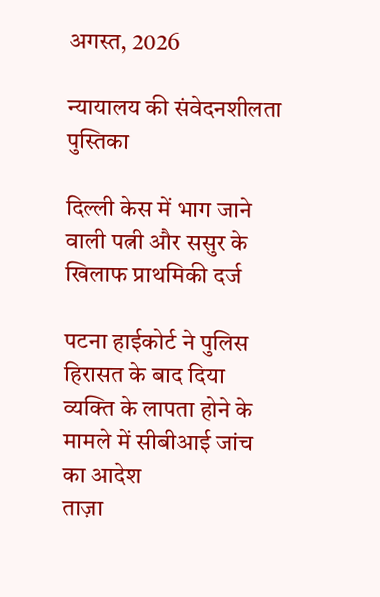अगस्त, 2026

न्यायालय की संवेदनशीलता पुस्तिका

दिल्ली केस में भाग जाने वाली पत्नी और ससुर के खिलाफ प्राथमिकी दर्ज

पटना हाईकोर्ट ने पुलिस हिरासत के बाद दिया व्यक्ति के लापता होने के मामले में सीबीआई जांच का आदेश
ताज़ा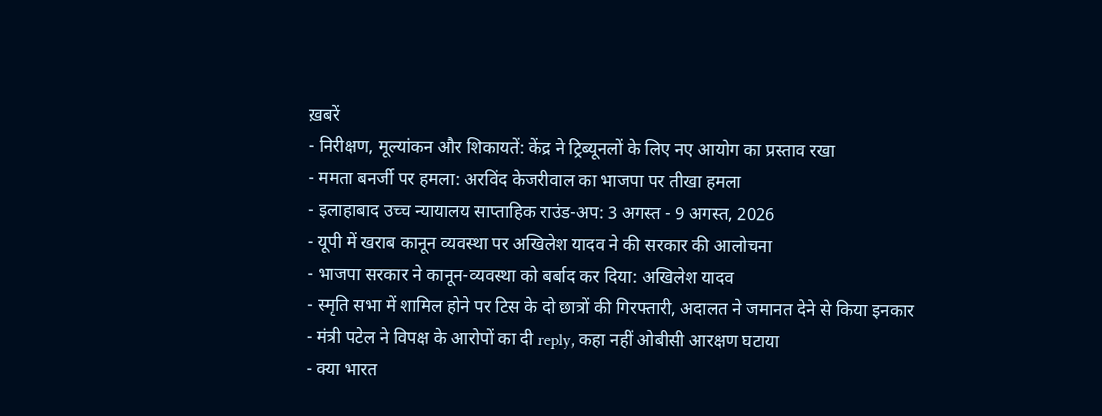ख़बरें
- निरीक्षण, मूल्यांकन और शिकायतें: केंद्र ने ट्रिब्यूनलों के लिए नए आयोग का प्रस्ताव रखा
- ममता बनर्जी पर हमला: अरविंद केजरीवाल का भाजपा पर तीखा हमला
- इलाहाबाद उच्च न्यायालय साप्ताहिक राउंड-अप: 3 अगस्त - 9 अगस्त, 2026
- यूपी में खराब कानून व्यवस्था पर अखिलेश यादव ने की सरकार की आलोचना
- भाजपा सरकार ने कानून-व्यवस्था को बर्बाद कर दिया: अखिलेश यादव
- स्मृति सभा में शामिल होने पर टिस के दो छात्रों की गिरफ्तारी, अदालत ने जमानत देने से किया इनकार
- मंत्री पटेल ने विपक्ष के आरोपों का दी reply, कहा नहीं ओबीसी आरक्षण घटाया
- क्या भारत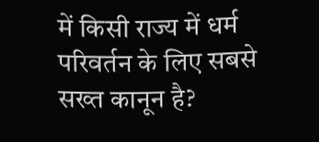में किसी राज्य में धर्म परिवर्तन के लिए सबसे सख्त कानून है?